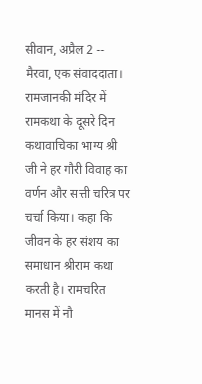सीवान, अप्रैल 2 -- मैरवा, एक संवाददाता। रामजानकी मंदिर में रामकथा के दूसरे दिन कथावाचिका भाग्य श्री जी ने हर गौरी विवाह का वर्णन और सत्ती चरित्र पर चर्चा किया। कहा कि जीवन के हर संशय का समाधान श्रीराम कथा करती है। रामचरित मानस में नौ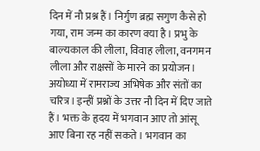दिन में नौ प्रश्न हैं। निर्गुण ब्रह्म सगुण कैसे हो गया, राम जन्म का कारण क्या है। प्रभु के बाल्यकाल की लीला, विवाह लीला, वनगमन लीला और राक्षसों के मारने का प्रयोजन। अयोध्या में रामराज्य अभिषेक और संतों का चरित्र। इन्हीं प्रश्नों के उत्तर नौ दिन में दिए जाते हैं। भक्त के हृदय में भगवान आए तो आंसू आए बिना रह नहीं सकते। भगवान का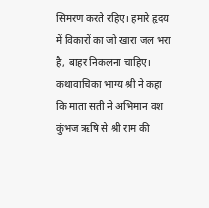सिमरण करते रहिए। हमारे हृदय में विकारों का जो खारा जल भरा है, बाहर निकलना चाहिए। कथावाचिका भाग्य श्री ने कहा कि माता सती ने अभिमान वश कुंभज ऋषि से श्री राम की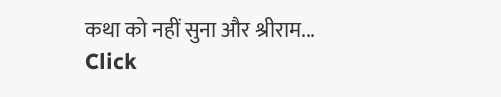कथा को नहीं सुना और श्रीराम...
Click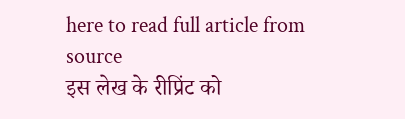here to read full article from source
इस लेख के रीप्रिंट को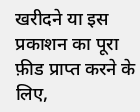खरीदने या इस प्रकाशन का पूरा फ़ीड प्राप्त करने के लिए,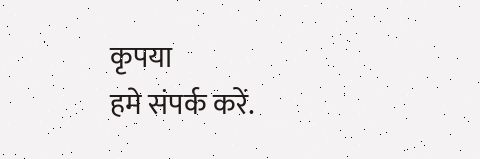कृपया
हमे संपर्क करें.